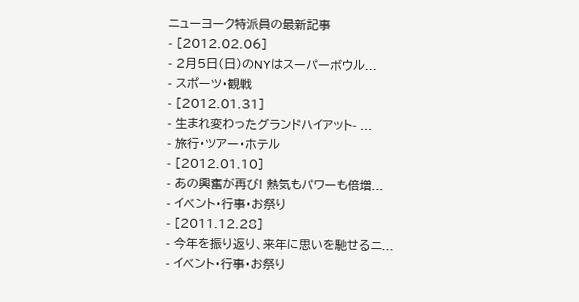ニューヨーク特派員の最新記事
- [2012.02.06]
- 2月5日(日)のNYはスーパーボウル...
- スポーツ・観戦
- [2012.01.31]
- 生まれ変わったグランドハイアット- ...
- 旅行・ツアー・ホテル
- [2012.01.10]
- あの興奮が再び! 熱気もパワーも倍増...
- イベント・行事・お祭り
- [2011.12.28]
- 今年を振り返り、来年に思いを馳せるニ...
- イベント・行事・お祭り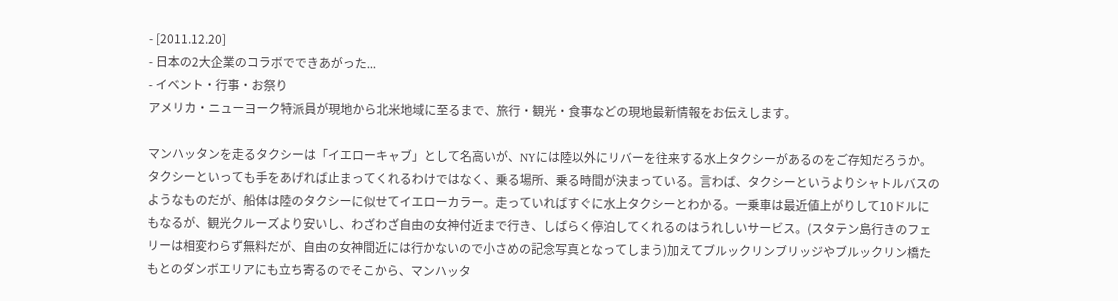- [2011.12.20]
- 日本の2大企業のコラボでできあがった...
- イベント・行事・お祭り
アメリカ・ニューヨーク特派員が現地から北米地域に至るまで、旅行・観光・食事などの現地最新情報をお伝えします。

マンハッタンを走るタクシーは「イエローキャブ」として名高いが、NYには陸以外にリバーを往来する水上タクシーがあるのをご存知だろうか。タクシーといっても手をあげれば止まってくれるわけではなく、乗る場所、乗る時間が決まっている。言わば、タクシーというよりシャトルバスのようなものだが、船体は陸のタクシーに似せてイエローカラー。走っていればすぐに水上タクシーとわかる。一乗車は最近値上がりして10ドルにもなるが、観光クルーズより安いし、わざわざ自由の女神付近まで行き、しばらく停泊してくれるのはうれしいサービス。(スタテン島行きのフェリーは相変わらず無料だが、自由の女神間近には行かないので小さめの記念写真となってしまう)加えてブルックリンブリッジやブルックリン橋たもとのダンボエリアにも立ち寄るのでそこから、マンハッタ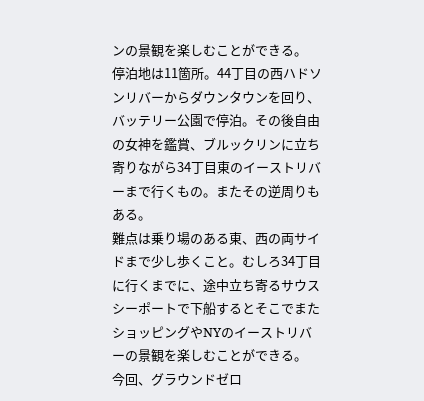ンの景観を楽しむことができる。
停泊地は11箇所。44丁目の西ハドソンリバーからダウンタウンを回り、バッテリー公園で停泊。その後自由の女神を鑑賞、ブルックリンに立ち寄りながら34丁目東のイーストリバーまで行くもの。またその逆周りもある。
難点は乗り場のある東、西の両サイドまで少し歩くこと。むしろ34丁目に行くまでに、途中立ち寄るサウスシーポートで下船するとそこでまたショッピングやNYのイーストリバーの景観を楽しむことができる。
今回、グラウンドゼロ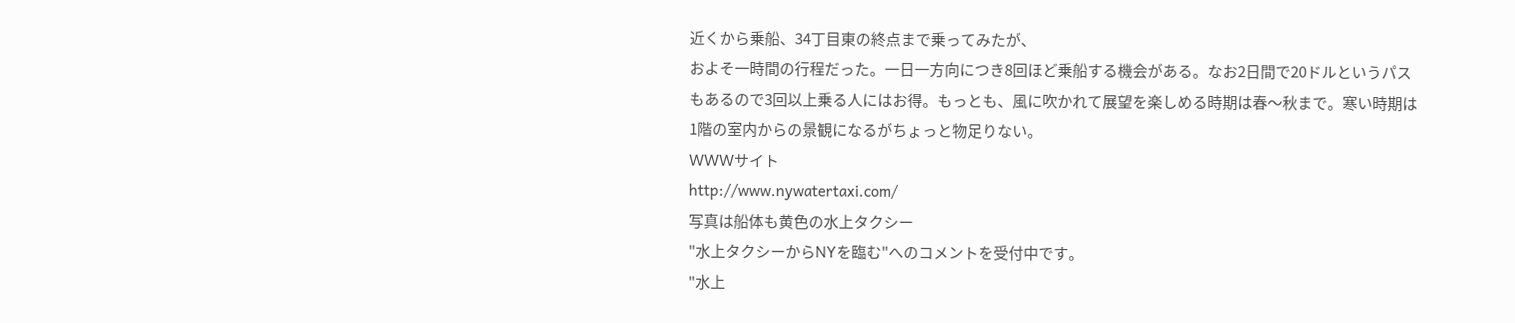近くから乗船、34丁目東の終点まで乗ってみたが、
およそ一時間の行程だった。一日一方向につき8回ほど乗船する機会がある。なお2日間で20ドルというパスもあるので3回以上乗る人にはお得。もっとも、風に吹かれて展望を楽しめる時期は春〜秋まで。寒い時期は1階の室内からの景観になるがちょっと物足りない。
WWWサイト
http://www.nywatertaxi.com/
写真は船体も黄色の水上タクシー
"水上タクシーからNYを臨む"へのコメントを受付中です。
"水上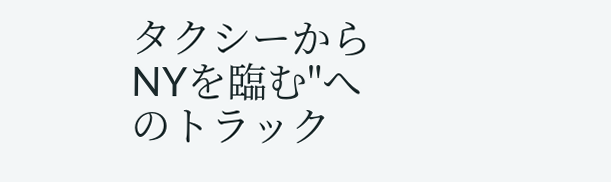タクシーからNYを臨む"へのトラック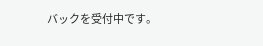バックを受付中です。